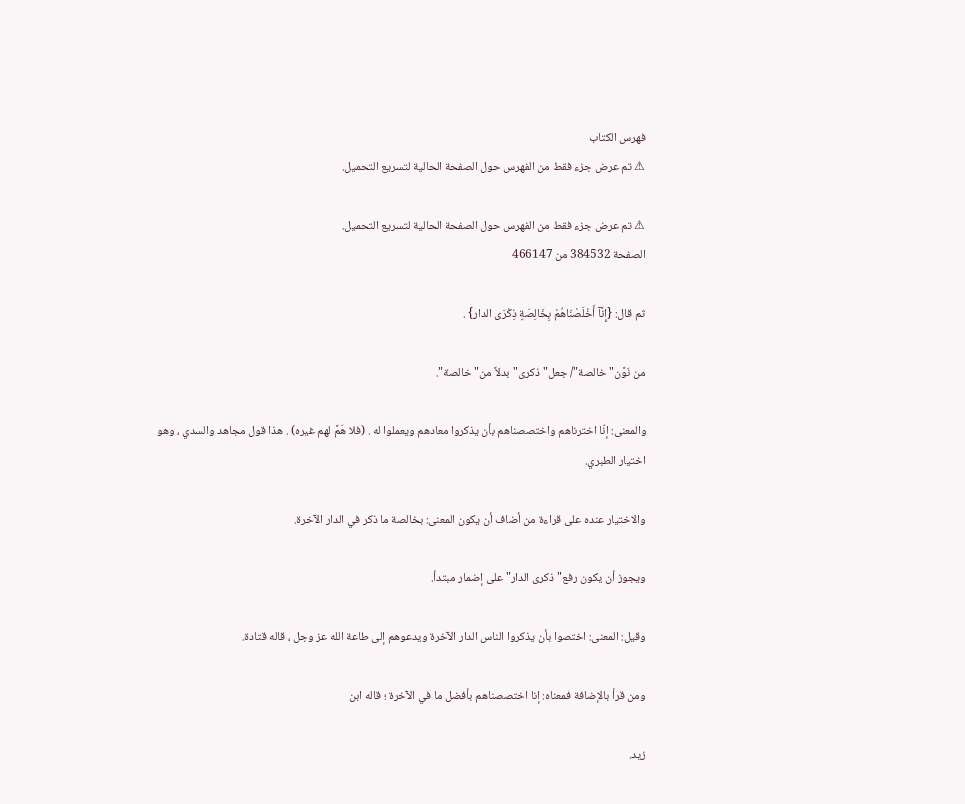فهرس الكتاب
⚠ تم عرض جزء فقط من الفهرس حول الصفحة الحالية لتسريع التحميل.

⚠ تم عرض جزء فقط من الفهرس حول الصفحة الحالية لتسريع التحميل.
الصفحة 384532 من 466147

ثم قال: {إِنَّآ أَخْلَصْنَاهُمْ بِخَالِصَةٍ ذِكْرَى الدار} .

من نَوَّن"خالصة"/ جعل"ذكرى"بدلاً من"خالصة".

والمعنى: إنّا اخترناهم واختصصناهم بأن يذكروا معادهم ويعملوا له . (فلا هَمَّ لهم غيره) . هذا قول مجاهد والسدي ، وهو اختيار الطبري.

والاختيار عنده على قراءة من أضاف أن يكون المعنى: بخالصة ما ذكر في الدار الآخرة.

ويجوز أن يكون رفع"ذكرى الدار"على إضمار مبتدأ.

وقيل: المعنى: اختصوا بأن يذكروا الناس الدار الآخرة ويدعوهم إلى طاعة الله عز وجل ، قاله قتادة.

ومن قرأ بالإضافة فمعناه: إنا اختصصناهم بأفضل ما في الآخرة ؛ قاله ابن

زيد.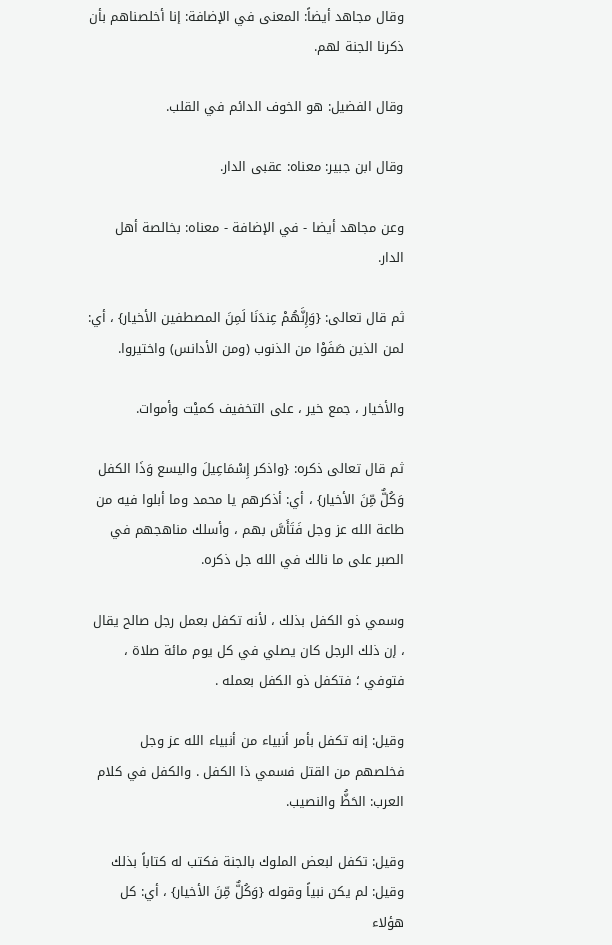وقال مجاهد أيضاً: المعنى في الإضافة: إنا أخلصناهم بأن ذكرنا الجنة لهم.

وقال الفضيل: هو الخوف الدائم في القلب.

وقال ابن جبير: معناه: عقبى الدار.

وعن مجاهد أيضا - في الإضافة - معناه: بخالصة أهل الدار.

ثم قال تعالى: {وَإِنَّهُمْ عِندَنَا لَمِنَ المصطفين الأخيار} ، أي: لمن الذين صَفَوْا من الذنوب (ومن الأدانس) واختيروا.

والأخيار ، جمع خير ، على التخفيف كميْت وأموات.

ثم قال تعالى ذكره: {واذكر إِسْمَاعِيلَ واليسع وَذَا الكفل وَكُلٌّ مِّنَ الأخيار} ، أي: أذكرهم يا محمد وما أبلوا فيه من طاعة الله عز وجل فَتَأَسَّ بهم ، وأسلك مناهجهم في الصبر على ما نالك في الله جل ذكره.

وسمي ذو الكفل بذلك ، لأنه تكفل بعمل رجل صالح يقال ، إن ذلك الرجل كان يصلي في كل يوم مائة صلاة ، فتوفي ؛ فتكفل ذو الكفل بعمله .

وقيل: إنه تكفل بأمر أنبياء من أنبياء الله عز وجل فخلصهم من القتل فسمي ذا الكفل . والكفل في كلام العرب: الحَظُّ والنصيب.

وقيل: تكفل لبعض الملوك بالجنة فكتب له كتاباً بذلك وقيل: لم يكن نبياً وقوله {وَكُلٌّ مِّنَ الأخيار} ، أي: كل هؤلاء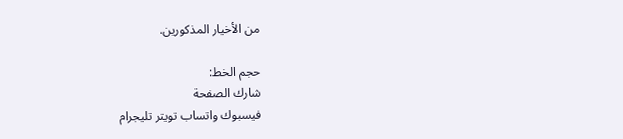من الأخيار المذكورين.

حجم الخط:
شارك الصفحة
فيسبوك واتساب تويتر تليجرام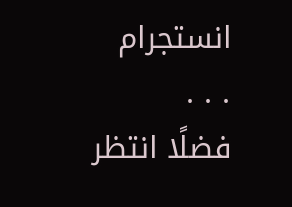انستجرام
. . .
فضلًا انتظر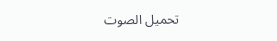تحميل الصوت